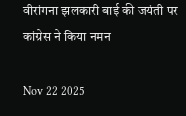वीरांगना झलकारी बाई की जयंती पर कांग्रेस ने किया नमन

Nov 22 2025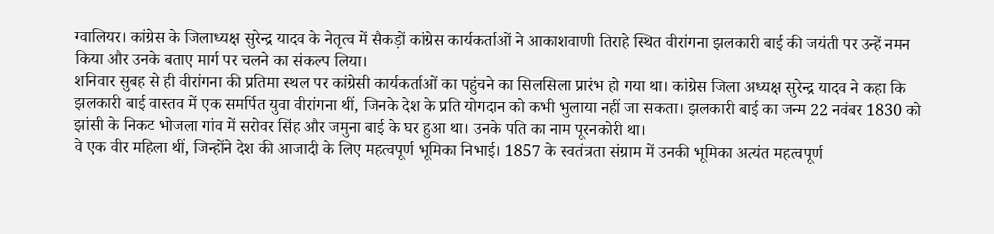ग्वालियर। कांग्रेस के जिलाध्यक्ष सुरेन्द्र यादव के नेतृत्व में सैकड़ों कांग्रेस कार्यकर्ताओं ने आकाशवाणी तिराहे स्थित वीरांगना झलकारी बाई की जयंती पर उन्हें नमन किया और उनके बताए मार्ग पर चलने का संकल्प लिया।
शनिवार सुबह से ही वीरांगना की प्रतिमा स्थल पर कांग्रेसी कार्यकर्ताओं का पहुंचने का सिलसिला प्रारंभ हो गया था। कांग्रेस जिला अध्यक्ष सुरेन्द्र यादव ने कहा कि झलकारी बाई वास्तव में एक समर्पित युवा वीरांगना थीं, जिनके देश के प्रति योगदान को कभी भुलाया नहीं जा सकता। झलकारी बाई का जन्म 22 नवंबर 1830 को झांसी के निकट भोजला गांव में सरोवर सिंह और जमुना बाई के घर हुआ था। उनके पति का नाम पूरनकोरी था।
वे एक वीर महिला थीं, जिन्होंने देश की आजादी के लिए महत्वपूर्ण भूमिका निभाई। 1857 के स्वतंत्रता संग्राम में उनकी भूमिका अत्यंत महत्वपूर्ण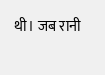थी। जब रानी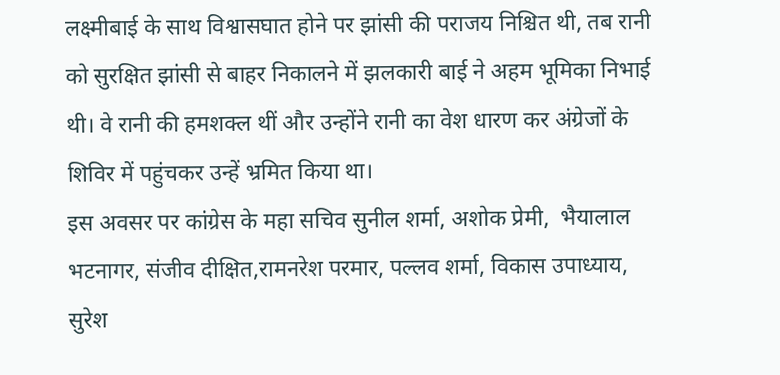लक्ष्मीबाई के साथ विश्वासघात होने पर झांसी की पराजय निश्चित थी, तब रानी को सुरक्षित झांसी से बाहर निकालने में झलकारी बाई ने अहम भूमिका निभाई थी। वे रानी की हमशक्ल थीं और उन्होंने रानी का वेश धारण कर अंग्रेजों के शिविर में पहुंचकर उन्हें भ्रमित किया था।
इस अवसर पर कांग्रेस के महा सचिव सुनील शर्मा, अशोक प्रेमी,  भैयालाल भटनागर, संजीव दीक्षित,रामनरेश परमार, पल्लव शर्मा, विकास उपाध्याय, सुरेश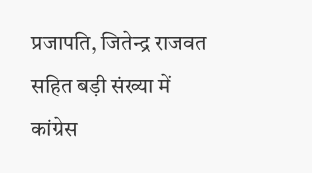प्रजापति, जितेन्द्र राजवत सहित बड़ी संख्या में कांग्रेस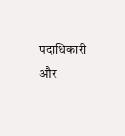पदाधिकारी और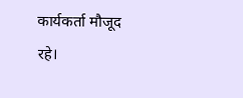कार्यकर्ता मौजूद रहे।